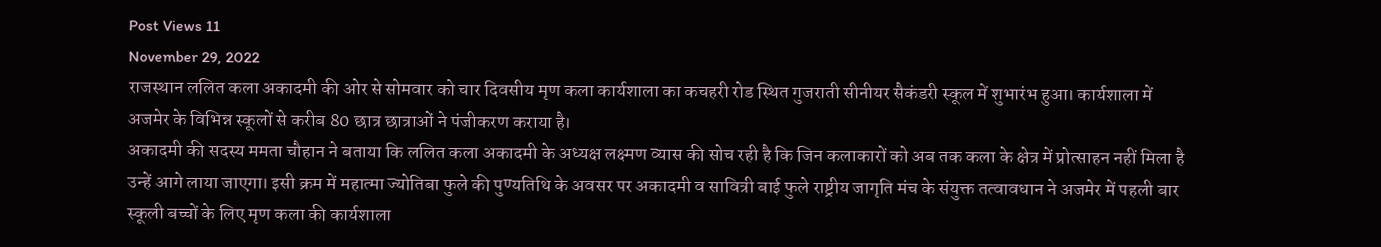Post Views 11
November 29, 2022
राजस्थान ललित कला अकादमी की ओर से सोमवार को चार दिवसीय मृण कला कार्यशाला का कचहरी रोड स्थित गुजराती सीनीयर सैकंडरी स्कूल में शुभारंभ हुआ। कार्यशाला में अजमेर के विभिन्न स्कूलों से करीब 80 छात्र छात्राओं ने पंजीकरण कराया है।
अकादमी की सदस्य ममता चौहान ने बताया कि ललित कला अकादमी के अध्यक्ष लक्ष्मण व्यास की सोच रही है कि जिन कलाकारों को अब तक कला के क्षेत्र में प्रोत्साहन नहीं मिला है उन्हें आगे लाया जाएगा। इसी क्रम में महात्मा ज्योतिबा फुले की पुण्यतिथि के अवसर पर अकादमी व सावित्री बाई फुले राष्ट्रीय जागृति मंच के संयुक्त तत्वावधान ने अजमेर में पहली बार स्कूली बच्चों के लिए मृण कला की कार्यशाला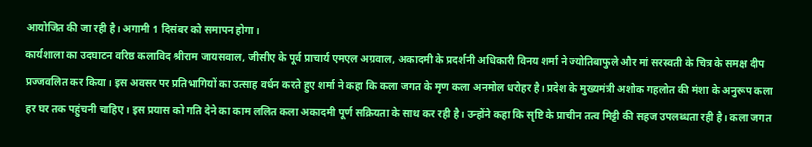आयोजित की जा रही है। अगामी 1 दिसंबर को समापन होगा।
कार्यशाला का उदघाटन वरिष्ठ कलाविद श्रीराम जायसवाल, जीसीए के पूर्व प्राचार्य एमएल अग्रवाल, अकादमी के प्रदर्शनी अधिकारी विनय शर्मा ने ज्योतिबाफुले और मां सरस्वती के चित्र के समक्ष दीप प्रज्जवलित कर किया। इस अवसर पर प्रतिभागियों का उत्साह वर्धन करते हुए शर्मा ने कहा कि कला जगत के मृण कला अनमोल धरोहर है। प्रदेश के मुख्यमंत्री अशोक गहलोत की मंशा के अनुरूप कला हर घर तक पहुंचनी चाहिए। इस प्रयास को गति देने का काम ललित कला अकादमी पूर्ण सक्रियता के साथ कर रही है। उन्होंने कहा कि सृष्टि के प्राचीन तत्व मिट्टी की सहज उपलब्धता रही है। कला जगत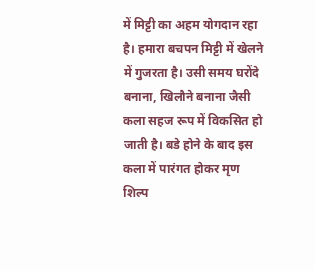में मिट्टी का अहम योगदान रहा है। हमारा बचपन मिट्टी में खेलने में गुजरता है। उसी समय घरोंदे बनाना, खिलौने बनाना जैसी कला सहज रूप में विकसित हो जाती है। बडे होने के बाद इस कला में पारंगत होकर मृण शिल्प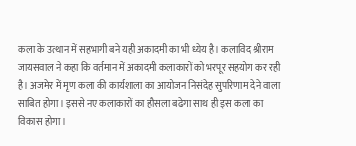कला के उत्थान में सहभागी बने यही अकादमी का भी ध्येय है। कलाविद श्रीराम जायसवाल ने कहा कि वर्तमान में अकादमी कलाकारों को भरपूर सहयोग कर रही है। अजमेर में मृण कला की कार्यशाला का आयोजन निसंदेह सुपरिणाम देने वाला साबित होगा। इससे नए कलाकारों का हौसला बढेगा साथ ही इस कला का विकास होगा।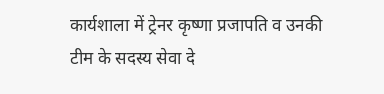कार्यशाला में ट्रेनर कृष्णा प्रजापति व उनकी टीम के सदस्य सेवा दे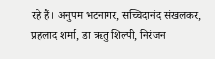रहे हैं। अनुपम भटनागर, सच्चिदानंद संखलकर, प्रहलाद शर्मा, डा ऋतु शिल्पी, निरंजन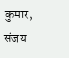कुमार, संजय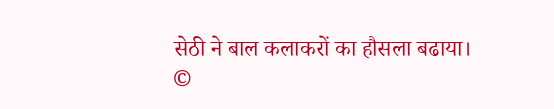सेठी ने बाल कलाकरों का हौसला बढाया।
©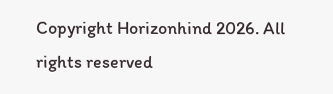Copyright Horizonhind 2026. All rights reserved